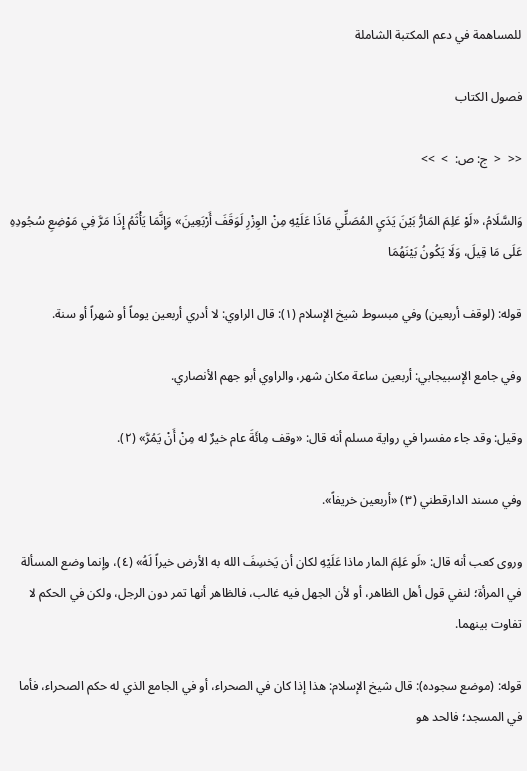للمساهمة في دعم المكتبة الشاملة

فصول الكتاب

<<  <  ج: ص:  >  >>

وَالسَّلَامُ، «لَوْ عَلِمَ المَارُّ بَيْنَ يَدَيِ المُصَلِّي مَاذَا عَلَيْهِ مِنْ الوِزْرِ لَوَقَفَ أَرْبَعِينَ» وَإِنَّمَا يَأْثَمُ إِذَا مَرَّ فِي مَوْضِعِ سُجُودِهِ عَلَى مَا قِيلَ، وَلَا يَكُونُ بَيْنَهُمَا

قوله: (لوقف أربعين) وفي مبسوط شيخ الإسلام (١): قال الراوي: لا أدري أربعين يوماً أو شهراً أو سنة.

وفي جامع الإسبيجابي: أربعين ساعة مكان شهر، والراوي أبو جهم الأنصاري.

وقيل: وقد جاء مفسرا في رواية مسلم أنه قال: «وقف مِائَةَ عام خيرٌ له مِنْ أَنْ يَمُرَّ» (٢).

وفي مسند الدارقطني (٣) «أربعين خريفاً».

وروى كعب أنه قال: «لَو عَلِمَ المار ماذا عَلَيْهِ لكان أن يَخسِفَ الله به الأرض خيراً لَهُ» (٤)، وإنما وضع المسألة في المرأة؛ لنفي قول أهل الظاهر، أو لأن الجهل فيه غالب، فالظاهر أنها تمر دون الرجل، ولكن في الحكم لا تفاوت بينهما.

قوله: (موضع سجوده): قال شيخ الإسلام: هذا إذا كان في الصحراء، أو في الجامع الذي له حكم الصحراء، فأما في المسجد؛ فالحد هو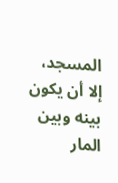المسجد، إلا أن يكون بينه وبين المار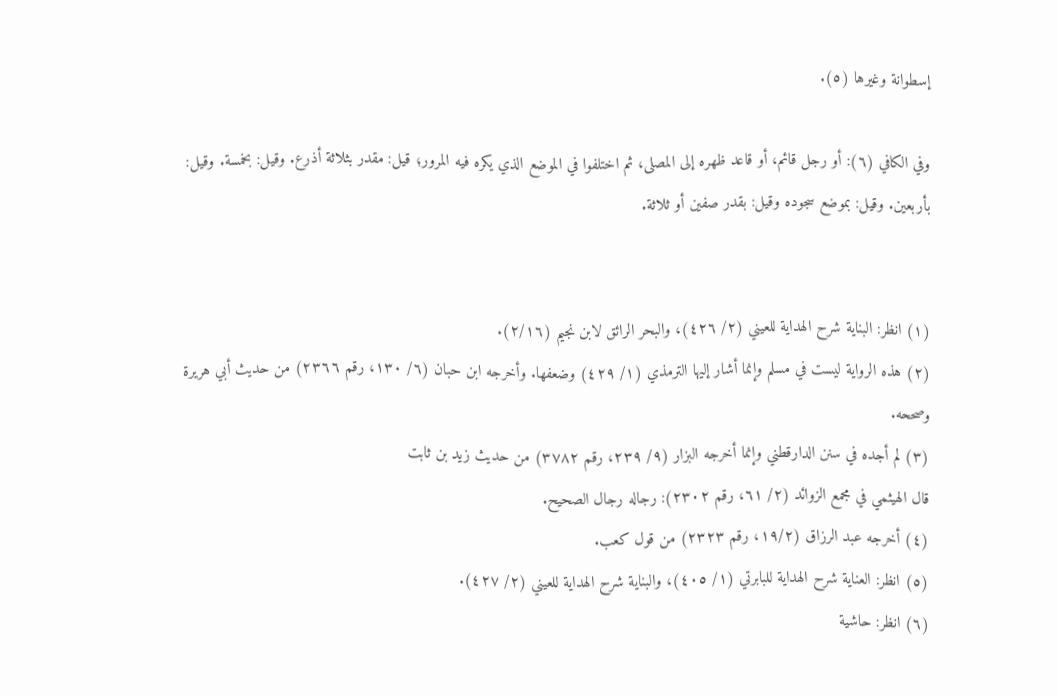إسطوانة وغيرها (٥).

وفي الكافي (٦): أو رجل قائم، أو قاعد ظهره إلى المصلى، ثم اختلفوا في الموضع الذي يكره فيه المرور؛ قيل: مقدر بثلاثة أذرع. وقيل: بخمسة. وقيل: بأربعين. وقيل: بموضع سجوده وقيل: بقدر صفين أو ثلاثة.


(١) انظر: البناية شرح الهداية للعيني (٢/ ٤٢٦)، والبحر الرائق لابن نجيم (٢/١٦).
(٢) هذه الرواية ليست في مسلم وإنما أشار إليها الترمذي (١/ ٤٢٩) وضعفها. وأخرجه ابن حبان (٦/ ١٣٠، رقم ٢٣٦٦) من حديث أبي هريرة وصححه.
(٣) لم أجده في سنن الدارقطني وإنما أخرجه البزار (٩/ ٢٣٩، رقم ٣٧٨٢) من حديث زيد بن ثابت
قال الهيثمي في مجمع الزوائد (٢/ ٦١، رقم ٢٣٠٢): رجاله رجال الصحيح.
(٤) أخرجه عبد الرزاق (١٩/٢، رقم ٢٣٢٣) من قول كعب.
(٥) انظر: العناية شرح الهداية للبابرتي (١/ ٤٠٥)، والبناية شرح الهداية للعيني (٢/ ٤٢٧).
(٦) انظر: حاشية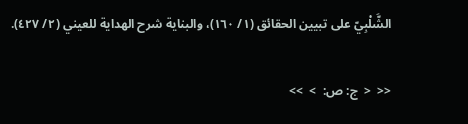الشَّلْبِيّ على تبيين الحقائق (١/ ١٦٠)، والبناية شرح الهداية للعيني (٢/ ٤٢٧).

<<  <  ج: ص:  >  >>